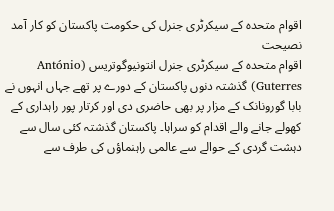اقوام متحدہ کے سیکرٹری جنرل کی حکومت پاکستان کو کار آمد نصیحت
اقوام متحدہ کے سیکرٹری جنرل انتونیوگوتریس (António Guterres) گذشتہ دنوں پاکستان کے دورے پر تھے جہاں انہوں نے بابا گورونانک کے مزار پر بھی حاضری دی اور کرتار پور راہداری کے کھولے جانے والے اقدام کو سراہا۔ پاکستان گذشتہ کئی سال سے دہشت گردی کے حوالے سے عالمی راہنماؤں کی طرف سے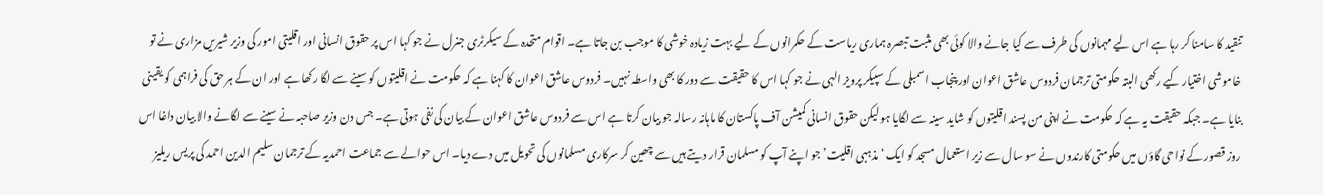تنقید کا سامنا کر رہا ہے اس لیے مہمانوں کی طرف سے کیا جانے والا کوئی بھی مثبت تبصرہ ہماری ریاست کے حکمرانوں کے لیے بہت زیادہ خوشی کا موجب بن جاتا ہے۔ اقوام متحدہ کے سیکرٹری جنرل نے جو کہا اس پر حقوق انسانی اور اقلیتی امور کی وزیر شیریں مزاری نے تو خاموشی اختیار کیے رکھی البتہ حکومتی ترجمان فردوس عاشق اعوان اور پنجاب اسمبلی کے سپیکر پرویز الہی نے جو کہا اس کا حقیقت سے دور کا بھی واسطہ نہیں۔ فردوس عاشق اعوان کا کہنا ہے کہ حکومت نے اقلیتوں کو سینے سے لگا رکھا ہے اور ان کے ہر حق کی فراہمی کو یقینی بنایا ہے۔ جبکہ حقیقت یہ ہے کہ حکومت نے اپنی من پسند اقلیتوں کو شاید سینہ سے لگایا ہو لیکن حقوق انسانی کمیشن آف پاکستان کا ماہانہ رسالہ جو بیان کرتا ہے اس سے فردوس عاشق اعوان کے بیان کی نفی ہوتی ہے۔ جس دن وزیر صاحبہ نے سینے سے لگانے والا بیان داغا اس روز قصور کے نواحی گاؤں میں حکومتی کارندوں نے سو سال سے زیر استعمال مسجد کو ایک ‘مذہبی اقلیت’ جو اپنے آپ کو مسلمان قرار دیتے ہیں سے چھین کر سرکاری مسلمانوں کی تحویل میں دے دیا۔ اس حوالے سے جماعت احمدیہ کے ترجمان سلیم الدین احمد کی پریس ریلیز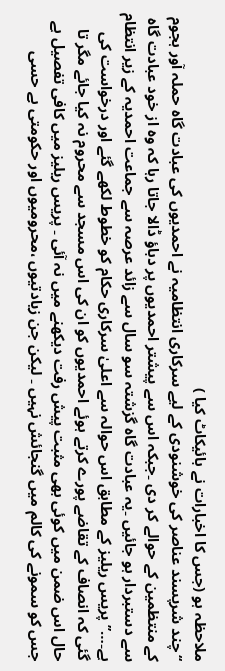ملاحظہ ہو (جس کا اخبارات نے بائیکاٹ کیا )
‘‘چند شرپسند عناصر کی خوشنودی کے لیے سرکاری انتظامیہ نے احمدیوں کی عبادت گاہ حملہ آور ہجوم کے منتظمین کے حوالے کر دی ۔جبکہ اس سے پیشتر احمدیوں پر دباؤ ڈالا جاتا رہا کہ وہ از خود عبادت گاہ سے دستبردار ہو جائیں ۔یہ عبادت گاہ گزشتہ سو سال سے زائد عرصہ سے جماعت احمدیہ کے زیر انتظام ہے۔…’’ پریس ریلیز کے مطابق اس حوالہ سے اعلیٰ سرکاری حکام کو خطوط لکھے گئے اور درخواست کی گئی کہ انصاف کے تقاضے پورے کرتے ہوئے احمدیوں کو ان کی اس مسجد سے محروم نہ کیا جائے مگر تا حال اس ضمن میں کوئی بھی مثبت پیش رفت دیکھنے میں نہ آئی ۔ پریس ریلیز میں کافی تفصیل ہے جس کو سمونے کی کالم میں گنجائش نہیں ۔ لیکن جن زیادتیوں ،محرومیوں اور حکومتی بے حسی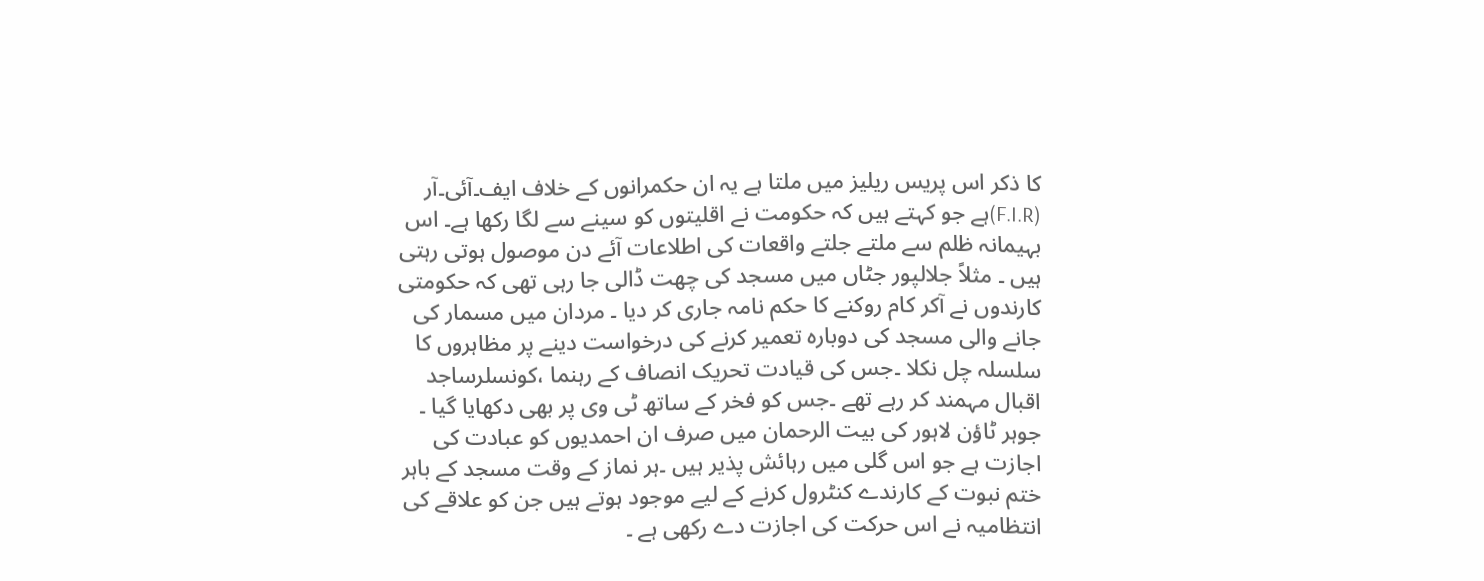کا ذکر اس پریس ریلیز میں ملتا ہے یہ ان حکمرانوں کے خلاف ایف۔آئی۔آر (F.I.R)ہے جو کہتے ہیں کہ حکومت نے اقلیتوں کو سینے سے لگا رکھا ہے۔ اس بہیمانہ ظلم سے ملتے جلتے واقعات کی اطلاعات آئے دن موصول ہوتی رہتی ہیں ۔ مثلاً جلالپور جٹاں میں مسجد کی چھت ڈالی جا رہی تھی کہ حکومتی کارندوں نے آکر کام روکنے کا حکم نامہ جاری کر دیا ۔ مردان میں مسمار کی جانے والی مسجد کی دوبارہ تعمیر کرنے کی درخواست دینے پر مظاہروں کا سلسلہ چل نکلا ۔جس کی قیادت تحریک انصاف کے رہنما ،کونسلرساجد اقبال مہمند کر رہے تھے ۔جس کو فخر کے ساتھ ٹی وی پر بھی دکھایا گیا ۔ جوہر ٹاؤن لاہور کی بیت الرحمان میں صرف ان احمدیوں کو عبادت کی اجازت ہے جو اس گلی میں رہائش پذیر ہیں ۔ہر نماز کے وقت مسجد کے باہر ختم نبوت کے کارندے کنٹرول کرنے کے لیے موجود ہوتے ہیں جن کو علاقے کی انتظامیہ نے اس حرکت کی اجازت دے رکھی ہے ۔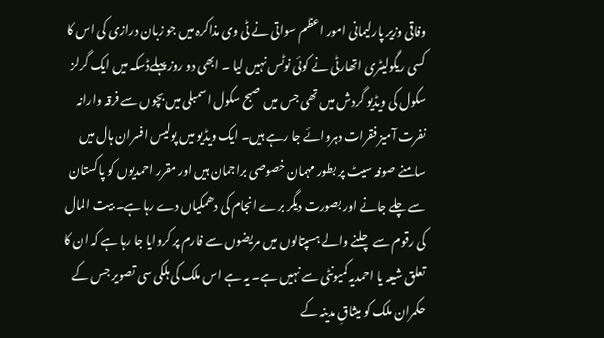وفاقی وزیر پارلیمانی امور اعظم سواتی نے ٹی وی مذاکرہ میں جو زبان درازی کی اس کا کسی ریگولیٹری اتھارٹی نے کوئی نوٹس نہیں لیا ۔ ابھی دو روز پہلےڈسکہ میں ایک گرلز سکول کی ویڈیو گردش میں تھی جس میں صبح سکول اسمبلی میں بچوں سے فرقہ وارانہ نفرت آمیز فقرات دہروائے جا رہے ہیں۔ ایک ویڈیو میں پولیس افسران ہال میں سامنے صوفہ سیٹ پر بطور مہمان خصوصی براجمان ہیں اور مقرر احمدیوں کو پاکستان سے چلے جانے اور بصورت دیگر برے انجام کی دھمکیاں دے رہا ہے۔ بیت المال کی رقوم سے چلنے والے ہسپتالوں میں مریضوں سے فارم پر کروایا جا رہا ہے کہ ان کا تعلق شیعہ یا احمدیہ کمیونٹی سے نہیں ہے۔ یہ ہے اس ملک کی ہلکی سی تصویر جس کے حکمران ملک کو میثاقِ مدینہ کے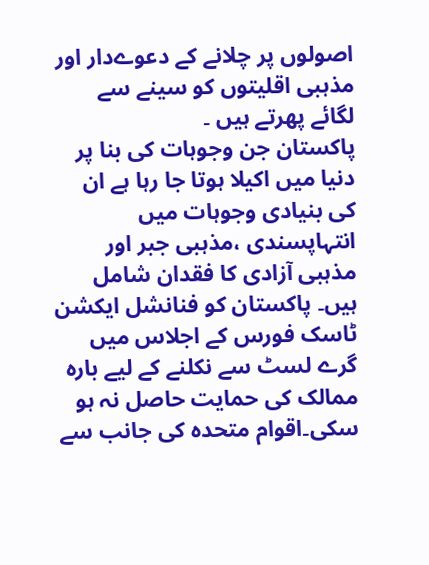اصولوں پر چلانے کے دعوےدار اور مذہبی اقلیتوں کو سینے سے لگائے پھرتے ہیں ۔
پاکستان جن وجوہات کی بنا پر دنیا میں اکیلا ہوتا جا رہا ہے ان کی بنیادی وجوہات میں انتہاپسندی ،مذہبی جبر اور مذہبی آزادی کا فقدان شامل ہیں۔ پاکستان کو فنانشل ایکشن ٹاسک فورس کے اجلاس میں گرے لسٹ سے نکلنے کے لیے بارہ ممالک کی حمایت حاصل نہ ہو سکی۔اقوام متحدہ کی جانب سے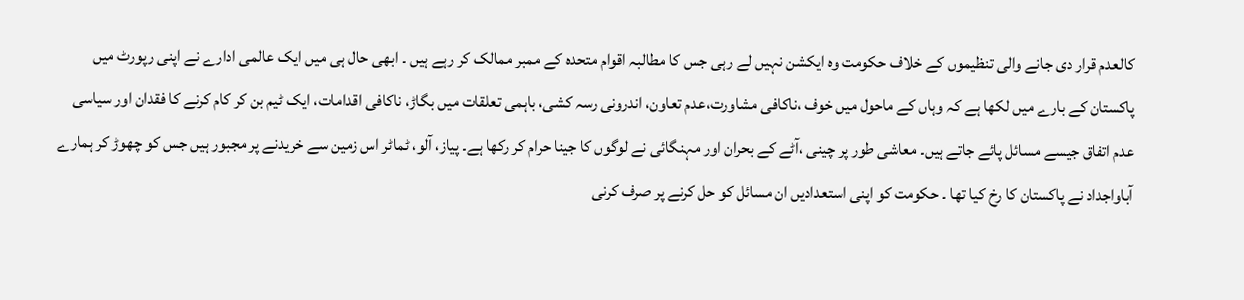کالعدم قرار دی جانے والی تنظیموں کے خلاف حکومت وہ ایکشن نہیں لے رہی جس کا مطالبہ اقوام متحدہ کے ممبر ممالک کر رہے ہیں ۔ ابھی حال ہی میں ایک عالمی ادارے نے اپنی رپورٹ میں پاکستان کے بارے میں لکھا ہے کہ وہاں کے ماحول میں خوف ،ناکافی مشاورت،عدم تعاون، اندرونی رسہ کشی، باہمی تعلقات میں بگاڑ، ناکافی اقدامات، ایک ٹیم بن کر کام کرنے کا فقدان اور سیاسی عدم اتفاق جیسے مسائل پائے جاتے ہیں۔ معاشی طور پر چینی ،آٹے کے بحران اور مہنگائی نے لوگوں کا جینا حرام کر رکھا ہے۔ پیاز، آلو، ٹماٹر اس زمین سے خریدنے پر مجبور ہیں جس کو چھوڑ کر ہمارے آباواجداد نے پاکستان کا رخ کیا تھا ۔ حکومت کو اپنی استعدادیں ان مسائل کو حل کرنے پر صرف کرنی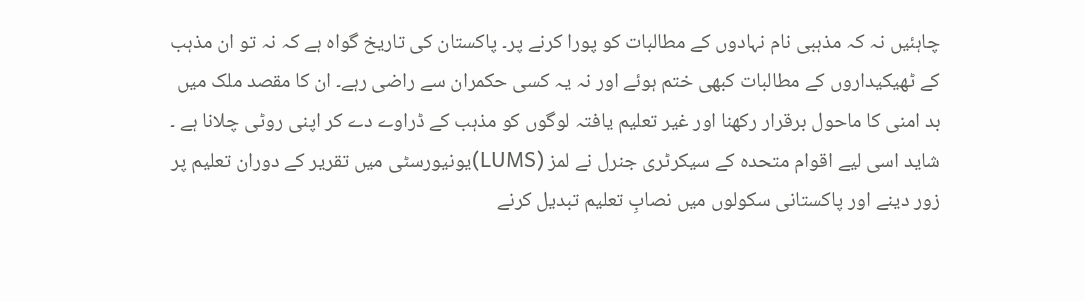چاہئیں نہ کہ مذہبی نام نہادوں کے مطالبات کو پورا کرنے پر۔ پاکستان کی تاریخ گواہ ہے کہ نہ تو ان مذہب کے ٹھیکیداروں کے مطالبات کبھی ختم ہوئے اور نہ یہ کسی حکمران سے راضی رہے۔ ان کا مقصد ملک میں بد امنی کا ماحول برقرار رکھنا اور غیر تعلیم یافتہ لوگوں کو مذہب کے ڈراوے دے کر اپنی روٹی چلانا ہے ۔ شاید اسی لیے اقوام متحدہ کے سیکرٹری جنرل نے لمز (LUMS)یونیورسٹی میں تقریر کے دوران تعلیم پر زور دینے اور پاکستانی سکولوں میں نصابِ تعلیم تبدیل کرنے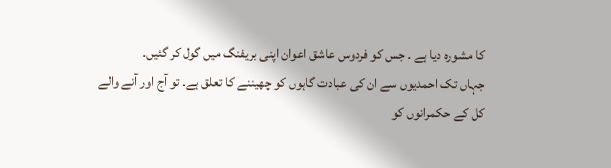کا مشورہ دیا ہے ۔ جس کو فردوس عاشق اعوان اپنی بریفنگ میں گول کر گئیں۔
جہاں تک احمدیوں سے ان کی عبادت گاہوں کو چھیننے کا تعلق ہے۔ تو آج اور آنے والے کل کے حکمرانوں کو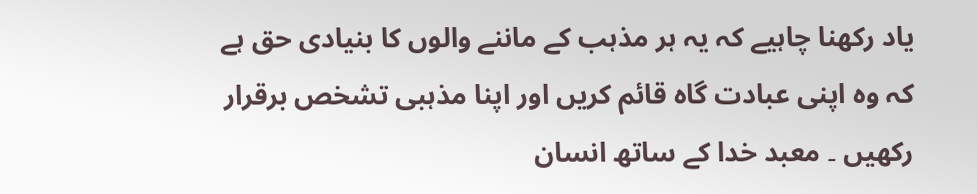یاد رکھنا چاہیے کہ یہ ہر مذہب کے ماننے والوں کا بنیادی حق ہے کہ وہ اپنی عبادت گاہ قائم کریں اور اپنا مذہبی تشخص برقرار رکھیں ۔ معبد خدا کے ساتھ انسان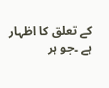کے تعلق کا اظہار ہے ۔جو ہر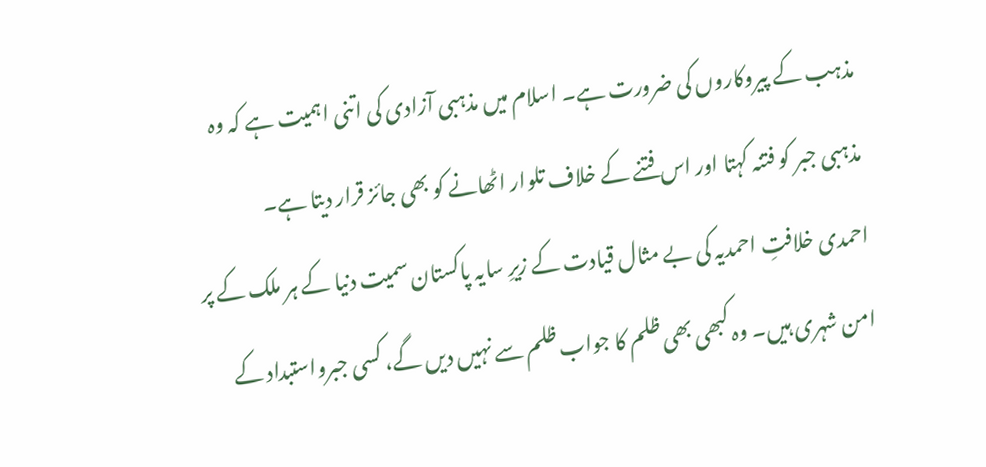مذہب کے پیروکاروں کی ضرورت ہے۔ اسلام میں مذہبی آزادی کی اتنی اہمیت ہے کہ وہ مذہبی جبر کو فتنہ کہتا اور اس فتنے کے خلاف تلوار اٹھانے کو بھی جائز قرار دیتا ہے۔
احمدی خلافتِ احمدیہ کی بے مثال قیادت کے زیرِ سایہ پاکستان سمیت دنیا کے ہر ملک کے پر امن شہری ہیں۔ وہ کبھی بھی ظلم کا جواب ظلم سے نہیں دیں گے، کسی جبرواستبداد کے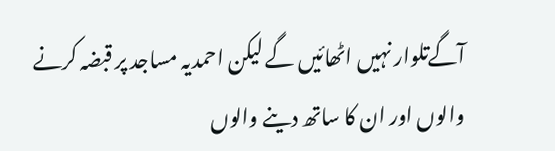آگےتلوار نہیں اٹھائیں گے لیکن احمدیہ مساجد پر قبضہ کرنے والوں اور ان کا ساتھ دینے والوں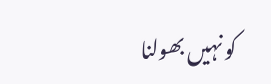کو نہیں بھولنا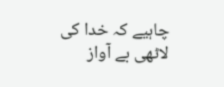چاہیے کہ خدا کی لاٹھی بے آواز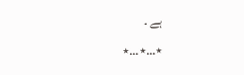ہے ۔
٭…٭…٭